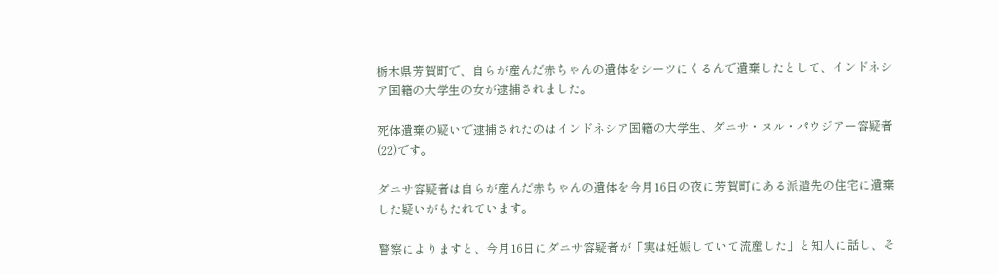栃木県芳賀町で、自らが産んだ赤ちゃんの遺体をシーツにくるんで遺棄したとして、インドネシア国籍の大学生の女が逮捕されました。

死体遺棄の疑いで逮捕されたのはインドネシア国籍の大学生、ダニサ・ヌル・パウジアー容疑者(22)です。

ダニサ容疑者は自らが産んだ赤ちゃんの遺体を今月16日の夜に芳賀町にある派遣先の住宅に遺棄した疑いがもたれています。

警察によりますと、今月16日にダニサ容疑者が「実は妊娠していて流産した」と知人に話し、そ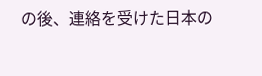の後、連絡を受けた日本の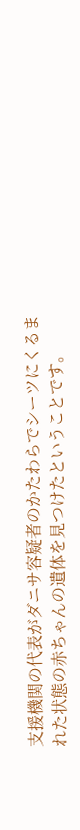支援機関の代表がダニサ容疑者のかたわらでシーツにくるまれた状態の赤ちゃんの遺体を見つけたということです。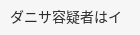ダニサ容疑者はイ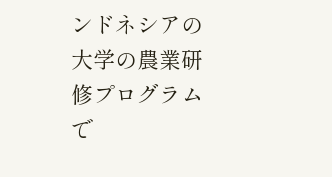ンドネシアの大学の農業研修プログラムで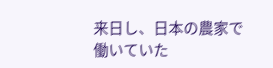来日し、日本の農家で働いていた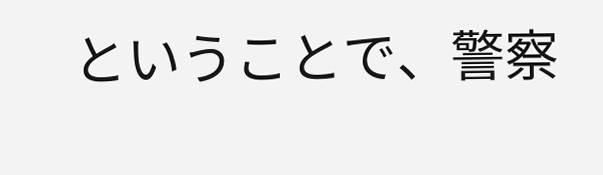ということで、警察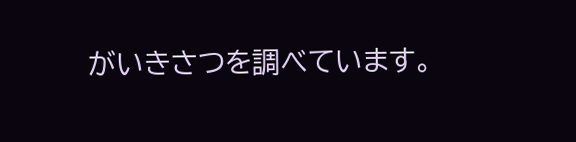がいきさつを調べています。